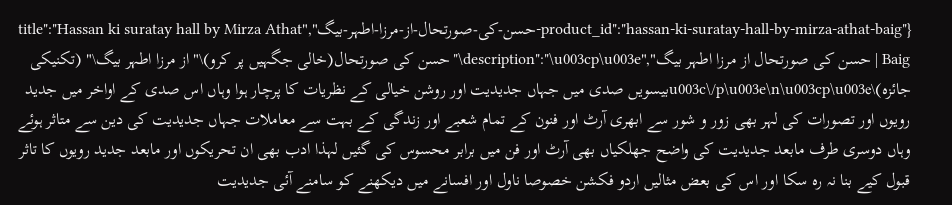{"product_id":"hassan-ki-suratay-hall-by-mirza-athat-baig-حسن-کی-صورتحال-از-مرزا-اطہر-بیگ","title":"Hassan ki suratay hall by Mirza Athat Baig | حسن کی صورتحال از مرزا اطہر بیگ","description":"\u003cp\u003e\"حسن کی صورتحال(خالی جگہیں پر کرو)\"از مرزا اطہر بیگ\" (تکنیکی جائزہ)\u003c\/p\u003e\n\u003cp\u003eبیسویں صدی میں جہاں جدیدیت اور روشن خیالی کے نظریات کا پرچار ہوا وہاں اس صدی کے اواخر میں جدید رویوں اور تصورات کی لہر بھی زور و شور سے ابھری آرٹ اور فنون کے تمام شعبے اور زندگی کے بہت سے معاملات جہاں جدیدیت کی دین سے متاثر ہوئے وہاں دوسری طرف مابعد جدیدیت کی واضح جھلکیاں بھی آرٹ اور فن میں برابر محسوس کی گئیں لہذا ادب بھی ان تحریکوں اور مابعد جدید رویوں کا تاثر قبول کیے بنا نہ رہ سکا اور اس کی بعض مثالیں اردو فکشن خصوصا ناول اور افسانے میں دیکھنے کو سامنے آئی جدیدیت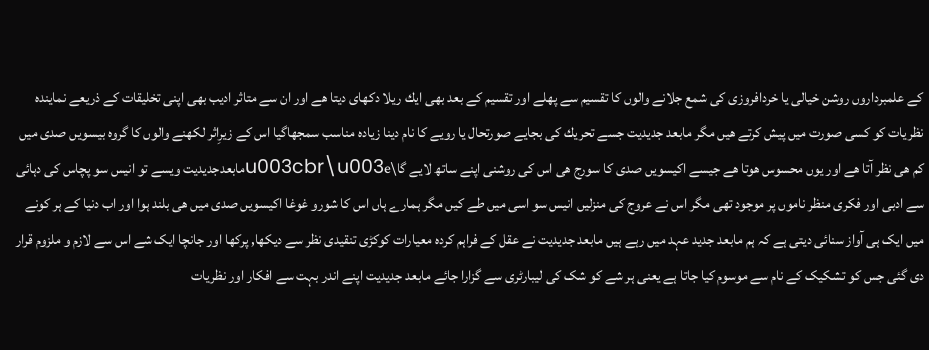کے علمبرداروں روشن خیالی یا خردافروزی کی شمع جلانے والوں كا تقسیم سے پهلے اور تقسیم كے بعد بھی ایك ریلا دكهای دیتا هے اور ان سے متاثر ادیب بھی اپنی تخلیقات كے ذریعے نماینده نظریات كو كسی صورت میں پیش كرتے هیں مگر مابعد جدیدیت جسے تحریك كی بجایے صورتحال یا رویے كا نام دینا زیاده مناسب سمجھاگیا اس كے زیرِاثر لكهنے والوں كا گروه بیسویں صدی میں كم هی نظر آتا هے اور یوں محسوس هوتا هے جیسے اكیسویں صدی كا سورج هی اس كی روشنی اپنے ساتھ لایے گا\u003cbr\u003eمابعدجدیدیت ویسے تو انیس سو پچاس کی دہائی سے ادبی اور فکری منظر ناموں پر موجود تھی مگر اس نے عروج کی منزلیں انیس سو اسی میں طے کیں مگر ہمارے ہاں اس کا شورو غوغا اکیسویں صدی میں هی بلند ہوا اور اب دنیا کے ہر کونے میں ایک ہی آواز سنائی دیتی ہے کہ ہم مابعد جدید عہد میں رہے ہیں مابعد جدیدیت نے عقل کے فراہم کردہ معیارات کوکڑی تنقیدی نظر سے دیکھا, پرکھا اور جانچا ایک شے اس سے لازم و ملزوم قرار دی گئی جس کو تشکیک کے نام سے موسوم کیا جاتا ہے یعنی ہر شے کو شک كی لیبارٹری سے گزارا جائے مابعد جدیدیت اپنے اندر بہت سے افکار اور نظریات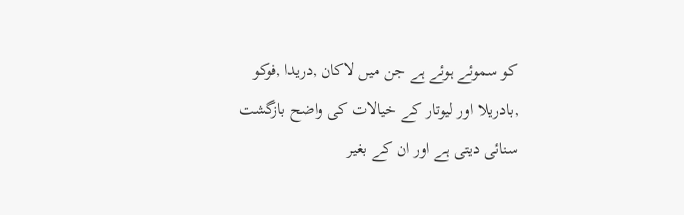کو سموئے ہوئے ہے جن میں لاکان ,دریدا ,فوکو ,بادریلا اور لیوتار کے خیالات کی واضح بازگشت سنائی دیتی ہے اور ان کے بغیر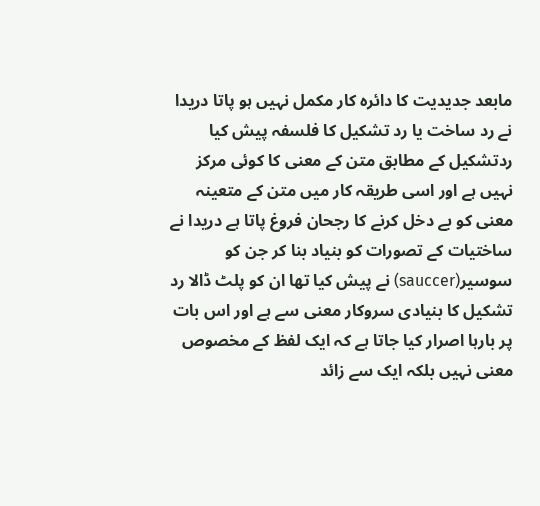مابعد جدیدیت کا دائرہ کار مکمل نہیں ہو پاتا دریدا نے رد ساخت یا رد تشکیل کا فلسفہ پیش کیا ردتشکیل کے مطابق متن کے معنی کا کوئی مرکز نہیں ہے اور اسی طریقہ کار میں متن کے متعینہ معنی کو بے دخل کرنے کا رجحان فروغ پاتا ہے دریدا نے ساختیات کے تصورات کو بنیاد بنا کر جن كو سوسیر(sauccer) نے پیش کیا تھا ان کو پلٹ ڈالا رد تشکیل کا بنیادی سروکار معنی سے ہے اور اس بات پر بارہا اصرار کیا جاتا ہے کہ ایک لفظ کے مخصوص معنی نہیں بلکہ ایک سے زائد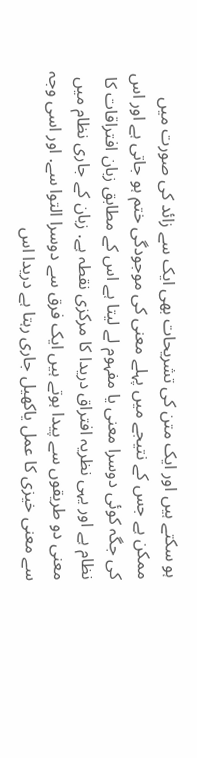ہو سکتے ہیں اور ایک متن کی تشریحات بھی ایک سے زائد کی صورت میں ممکن ہے جس کے نتیجے میں پہلے معنی کی موجودگی ختم ہو جاتی ہے اور اس کی جگہ کوئی دوسرا معنی یا مفہوم لے لیتا ہے اس کے مطابق زبان افتراقات کا نظام ہے اور یہی نظریہ افتراق دریدا کا مرکزی نقطہ ہے. زبان کے جاری نظام میں معنی دو طریقوں سے پیدا ہوتے ہیں ایک فرق سے دوسرا التوا سے. اور اسی وجہ سے معنی خیزی کا عمل یاكھیل جاری رہتا ہے دریدا اس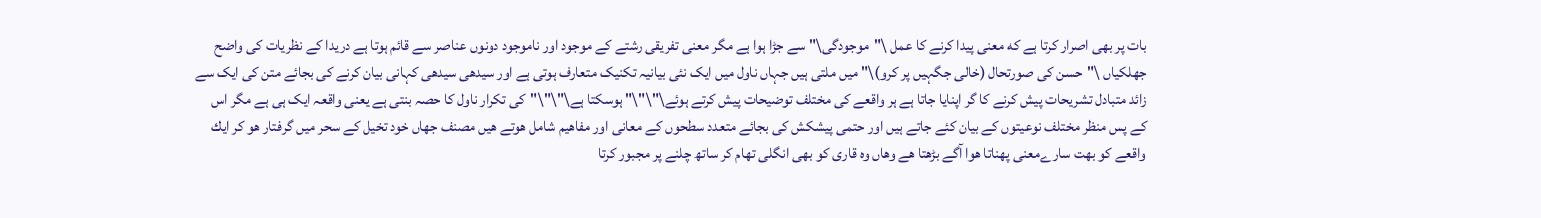بات پر بھی اصرار کرتا ہے که معنی پیدا کرنے کا عمل \"موجودگی\" سے جڑا ہوا ہے مگر معنی تفریقی رشتے کے موجود اور ناموجود دونوں عناصر سے قائم ہوتا ہے دریدا کے نظریات كی واضح جھلكیاں \"حسن کی صورتحال (خالی جگہیں پر کرو)\" میں ملتی ہیں جہاں ناول میں ایک نئی بیانیہ تکنیک متعارف ہوتی ہے اور سیدھی سیدھی کہانی بیان کرنے کی بجائے متن کی ایک سے زائد متبادل تشریحات پیش کرنے کا گر اپنایا جاتا ہے ہر واقعے کی مختلف توضیحات پیش کرتے ہوئے\"\"\" ہوسکتا ہے\"\"\"کی تکرار ناول کا حصہ بنتی ہے یعنی واقعہ ایک ہی ہے مگر اس کے پس منظر مختلف نوعیتوں کے بیان کئے جاتے ہیں اور حتمی پیشکش کی بجائے متعدد سطحوں كے معانی اور مفاهیم شامل هوتے هیں مصنف جهاں خود تخیل كے سحر میں گرفتار هو كر ایك واقعے كو بهت سارےمعنی پهناتا هوا آگے بڑھتا هے وهاں وه قاری كو بھی انگلی تھام كر ساتھ چلنے پر مجبور كرتا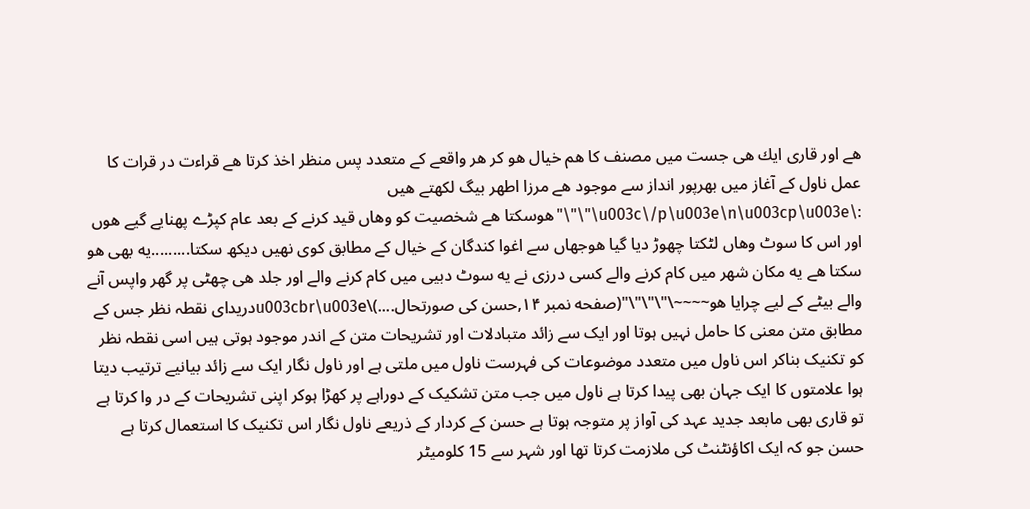هے اور قاری ایك هی جست میں مصنف كا هم خیال هو كر هر واقعے كے متعدد پس منظر اخذ كرتا هے قراءت در قرات كا عمل ناول كے آغاز میں بھرپور انداز سے موجود هے مرزا اطهر بیگ لكھتے هیں :\u003c\/p\u003e\n\u003cp\u003e\"\"\"هوسكتا هے شخصیت كو وهاں قید كرنے كے بعد عام كپڑے پهنایے گیے هوں اور اس كا سوٹ وهاں لٹكتا چھوڑ دیا گیا هوجهاں سے اغوا كندگان كے خیال كے مطابق كوی نهیں دیكھ سكتا.........یه بھی هو سكتا هے یه مكان شهر میں كام كرنے والے كسی درزی نے یه سوٹ دبیی میں كام كرنے والے اور جلد هی چھٹی پر گھر واپس آنے والے بیٹے كے لیے چرایا هو~~~~\"\"\"\"(صفحه نمبر ۱۴,حسن كی صورتحال....)\u003cbr\u003eدریدای نقطہ نظر جس کے مطابق متن معنی کا حامل نہیں ہوتا اور ایک سے زائد متبادلات اور تشریحات متن کے اندر موجود ہوتی ہیں اسی نقطہ نظر کو تکنیک بناکر اس ناول میں متعدد موضوعات کی فہرست ناول میں ملتی ہے اور ناول نگار ایک سے زائد بیانیے ترتیب دیتا ہوا علامتوں کا ایک جہان بھی پیدا کرتا ہے ناول میں جب متن تشکیک کے دوراہے پر کھڑا ہوکر اپنی تشریحات کے در وا کرتا ہے تو قاری بھی مابعد جدید عہد کی آواز پر متوجہ ہوتا ہے حسن کے کردار کے ذریعے ناول نگار اس تکنیک کا استعمال کرتا ہے حسن جو کہ ایک اکاؤنٹنٹ کی ملازمت کرتا تھا اور شہر سے 15 کلومیٹر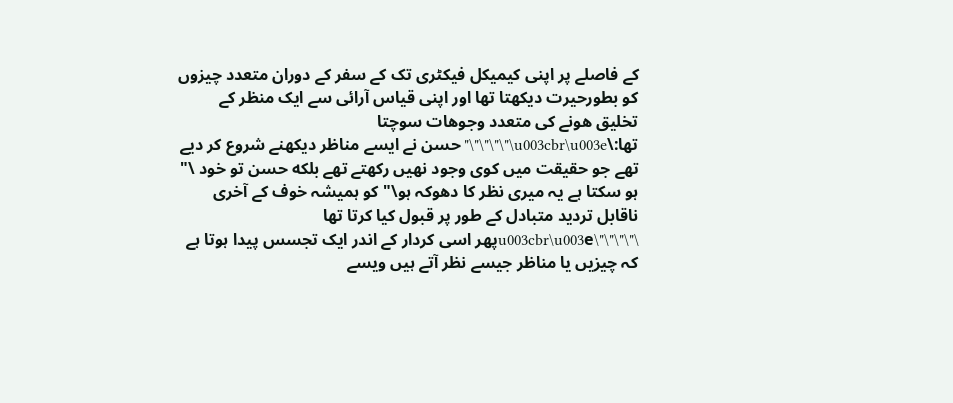کے فاصلے پر اپنی کیمیکل فیکٹری تک کے سفر کے دوران متعدد چیزوں کو بطورحیرت دیکھتا تھا اور اپنی قیاس آرائی سے ایک منظر كے تخلیق هونے كی متعدد وجوهات سوچتا تھا:\u003cbr\u003e\"\"\"\"\"حسن نے ایسے مناظر دیكھنے شروع كر دیے تھے جو حقیقت میں كوی وجود نهیں ركھتے تھے بلكه حسن تو خود \" ہو سکتا ہے یہ میری نظر کا دھوکہ ہو\" کو ہمیشہ خوف کے آخری ناقابل تردید متبادل کے طور پر قبول کیا کرتا تھا \"\"\"\"\u003cbr\u003eپھر اسی کردار کے اندر ایک تجسس پیدا ہوتا ہے کہ چیزیں یا مناظر جیسے نظر آتے ہیں ویسے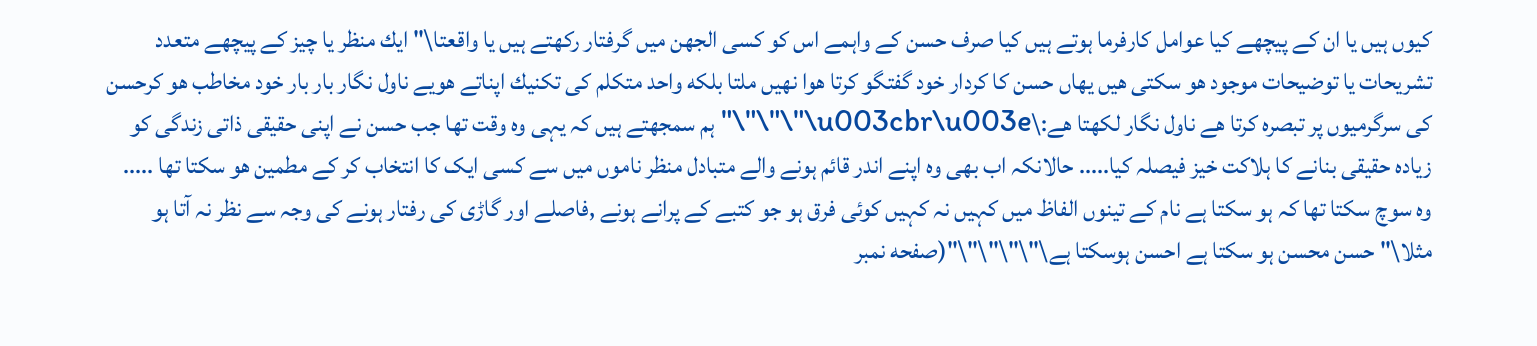کیوں ہیں یا ان کے پیچھے کیا عوامل کارفرما ہوتے ہیں کیا صرف حسن کے واہمے اس كو کسی الجھن میں گرفتار رکھتے ہیں یا واقعتا\" ایك منظر یا چیز كے پیچھے متعدد تشریحات یا توضیحات موجود هو سكتی هیں یهاں حسن كا كردار خود گفتگو كرتا هوا نهیں ملتا بلكه واحد متكلم كی تكنیك اپناتے هویے ناول نگار بار بار خود مخاطب هو كرحسن كی سرگرمیوں پر تبصره كرتا هے ناول نگار لكھتا هے:\u003cbr\u003e\"\"\"\"ہم سمجھتے ہیں کہ یہی وہ وقت تھا جب حسن نے اپنی حقیقی ذاتی زندگی کو زیادہ حقیقی بنانے کا ہلاکت خیز فیصلہ کیا..... حالانکہ اب بھی وہ اپنے اندر قائم ہونے والے متبادل منظر ناموں میں سے کسی ایک کا انتخاب کر کے مطمین هو سكتا تھا ..... وہ سوچ سکتا تھا کہ ہو سکتا ہے نام کے تینوں الفاظ میں کہیں نہ کہیں کوئی فرق ہو جو کتبے کے پرانے ہونے ,فاصلے اور گاڑی کی رفتار ہونے کی وجہ سے نظر نہ آتا ہو مثلا\" حسن محسن ہو سکتا ہے احسن ہوسکتا ہے\"\"\"\"\"(صفحه نمبر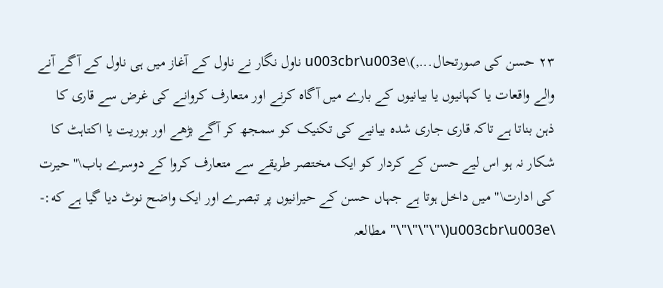۲۳ حسن كی صورتحال...,)\u003cbr\u003e ناول نگار نے ناول کے آغاز میں ہی ناول کے آگے آنے والے واقعات یا کہانیوں یا بیانیوں کے بارے میں آگاہ کرنے اور متعارف کروانے کی غرض سے قاری کا ذہن بناتا ہے تاکہ قاری جاری شدہ بیانیے کی تکنیک کو سمجھ کر آگے بڑھے اور بوریت یا اکتاہٹ کا شکار نہ ہو اس لیے حسن کے کردار کو ایک مختصر طریقے سے متعارف کروا کے دوسرے باب\" حیرت کی ادارت\" میں داخل ہوتا ہے جہاں حسن کے حیرانیوں پر تبصرے اور ایک واضح نوٹ دیا گیا ہے که:- \u003cbr\u003e(\"\"\"\"\" مطالعہ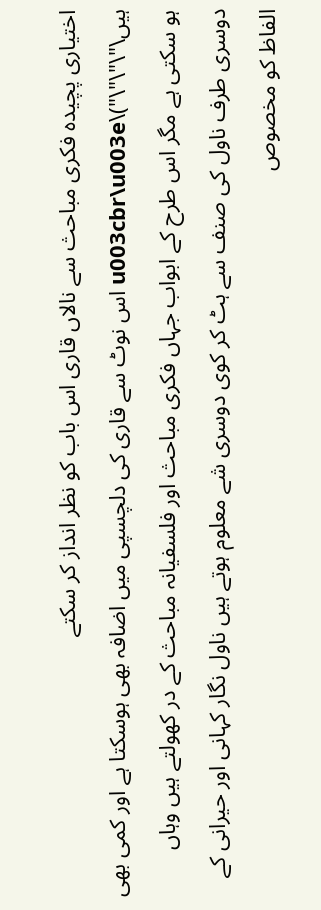اختیاری پچیدہ فکری مباحث سے نالاں قاری اس باب کو نظر انداز کر سکتے ہیں\"\"\"\")\u003cbr\u003e اس نوٹ سے قاری کی دلچسپی میں اضافہ بھی ہوسکتا ہے اور کمی بھی ہو سکتی ہے مگر اس طرح کے ابواب جہاں فکری مباحث اور فلسفیانہ مباحث کے در کھولتے ہیں وہاں دوسری طرف ناول کی صنف سے ہٹ کر كوی دوسری شے معلوم ہوتے ہیں ناول نگار کہانی اور حیرانی کے الفاظ کو مخصوص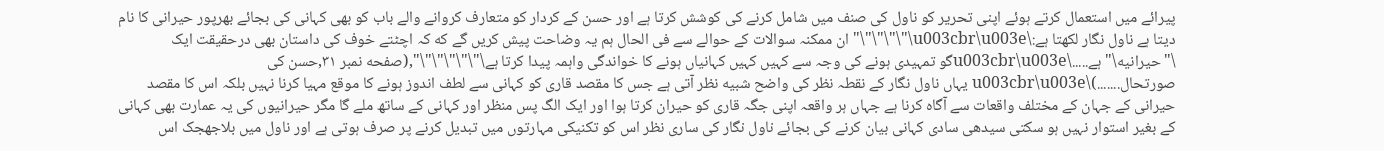پیرائے میں استعمال کرتے ہوئے اپنی تحریر کو ناول کی صنف میں شامل کرنے کی کوشش کرتا ہے اور حسن کے کردار کو متعارف کروانے والے باب کو بھی کہانی کی بجائے بھرپور حیرانی کا نام دیتا ہے ناول نگار لکھتا ہے:\u003cbr\u003e\"\"\"\"\" ان ممکنہ سوالات کے حوالے سے فی الحال ہم یہ وضاحت پیش کریں گے که کہ اچٹتے خوف کی داستان بھی درحقیقت ایک \"حیرانیه\" ہے.....\u003cbr\u003eگو تمہیدی ہونے کی وجہ سے کہیں کہیں کہانیاں ہونے کا خواندگی واہمہ پیدا کرتا ہے\"\"\"\"\"\",(صفحه نمبر ۳۱,حسن كی صورتحال.......)\u003cbr\u003e یہاں ناول نگار کے نقطہ نظر کی واضح شبیه نظر آتی ہے جس کا مقصد قاری كو کہانی سے لطف اندوز ہونے کا موقع مہیا کرنا نہیں بلکہ اس کا مقصد حیرانی کے جہان کے مختلف واقعات سے آگاہ کرنا ہے جہاں ہر واقعہ اپنی جگہ قاری کو حیران کرتا ہوا اور ایک الگ پس منظر اور کہانی کے ساتھ ملے گا مگر حیرانیوں کی یہ عمارت بھی کہانی کے بغیر استوار نہیں ہو سکتی سیدھی سادی کہانی بیان کرنے کی بجائے ناول نگار کی ساری نظر اس کو تکنیکی مہارتوں میں تبدیل کرنے پر صرف ہوتی ہے اور ناول میں بلاجھجک اس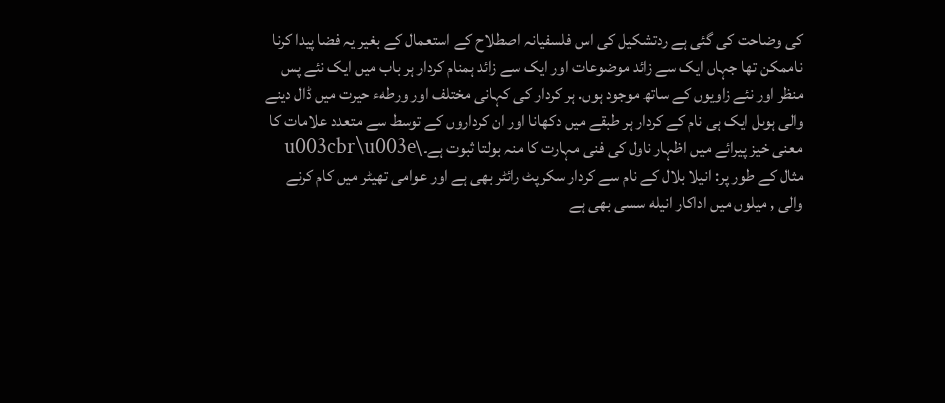کی وضاحت کی گئی ہے ردتشکیل کی اس فلسفیانہ اصطلاح کے استعمال كے بغیر یہ فضا پیدا کرنا ناممکن تھا جہاں ایک سے زائد موضوعات اور ایک سے زائد ہمنام کردار ہر باب میں ایک نئے پس منظر اور نئے زاویوں کے ساتھ موجود ہوں. ہر کردار کی کہانی مختلف اور ورطهء حیرت میں ڈال دینے والی ہوںل ایک ہی نام کے کردار ہر طبقے میں دکھانا اور ان کرداروں کے توسط سے متعدد علامات کا معنی خیز پیرائے میں اظہار ناول کی فنی مہارت کا منہ بولتا ثبوت ہے۔\u003cbr\u003e مثال کے طور پر: انیلا بلال کے نام سے کردار سکرپٹ رائٹر بھی ہے اور عوامی تھیٹر میں کام کرنے والی , میلوں میں اداکار انیله سسی بھی ہے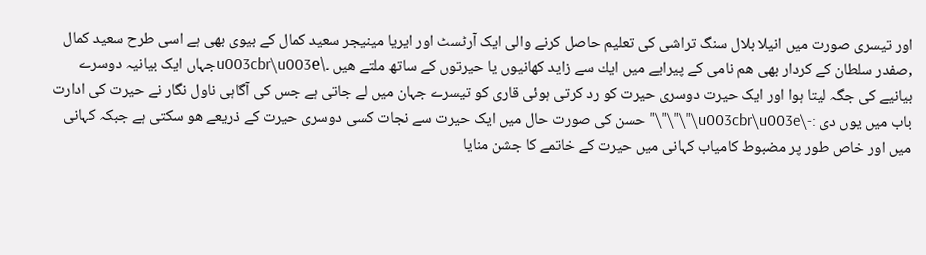اور تیسری صورت میں انیلا بلال سنگ تراشی کی تعلیم حاصل کرنے والی ایک آرٹسٹ اور ایریا مینیجر سعید کمال کے بیوی بھی ہے اسی طرح سعید کمال ,صفدر سلطان كے كردار بھی هم نامی كے پیرایے میں ایك سے زاید كهانیوں یا حیرتوں كے ساتھ ملتے هیں ۔\u003cbr\u003eجہاں ایک بیانیہ دوسرے بیانیے کی جگہ لیتا ہوا اور ایک حیرت دوسری حیرت کو رد کرتی ہوئی قاری کو تیسرے جہان میں لے جاتی ہے جس کی آگاہی ناول نگار نے حیرت کی ادارت باب میں یوں دی :-\u003cbr\u003e\"\"\"\"حسن کی صورت حال میں ایک حیرت سے نجات کسی دوسری حیرت کے ذریعے هو سكتی ہے جبکہ کہانی میں اور خاص طور پر مضبوط کامیاب کہانی میں حیرت کے خاتمے کا جشن منایا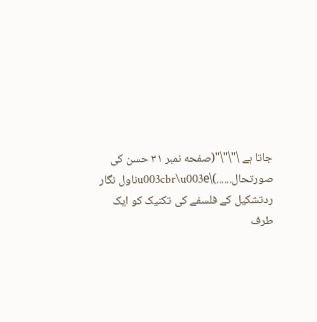جاتا ہے \"\"\"(صفحه نمبر ۳۱ حسن كی صورتحال......)\u003cbr\u003eناول نگار ردتشکیل کے فلسفے کی تکنیک کو ایک طرف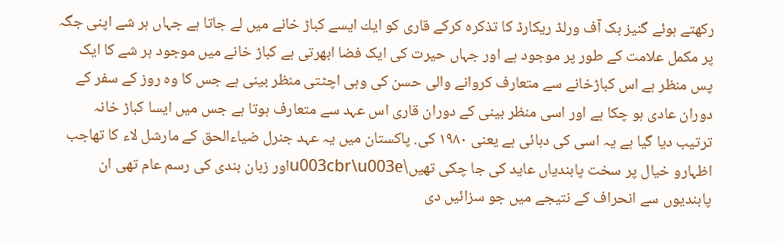رکھتے ہوئے گنیز بک آف ورلڈ ریکارڈ کا تذکرہ کرکے قاری کو ایك ایسے کباڑ خانے میں لے جاتا ہے جہاں ہر شے اپنی جگہ پر مکمل علامت کے طور پر موجود ہے اور جہاں حیرت کی ایک فضا ابھرتی ہے کباڑ خانے میں موجود ہر شے کا ایک پس منظر ہے اس کباڑخانے سے متعارف کروانے والی حسن کی وہی اچٹتی منظر بینی ہے جس کا وہ روز کے سفر کے دوران عادی ہو چکا ہے اور اسی منظر بینی کے دوران قاری اس عہد سے متعارف ہوتا ہے جس میں ایسا کباڑ خانہ ترتیب دیا گیا ہے یہ اسی کی دہائی ہے یعنی ۱۹۸۰ کی. پاکستان میں یہ عہد جنرل ضیاءالحق کے مارشل لاء کا تھاجب اظہارو خیال پر سخت پابندیاں عاید کی جا چکی تھیں\u003cbr\u003eاور زبان بندی کی رسم عام تھی ان پابندیوں سے انحراف کے نتیجے میں جو سزائیں دی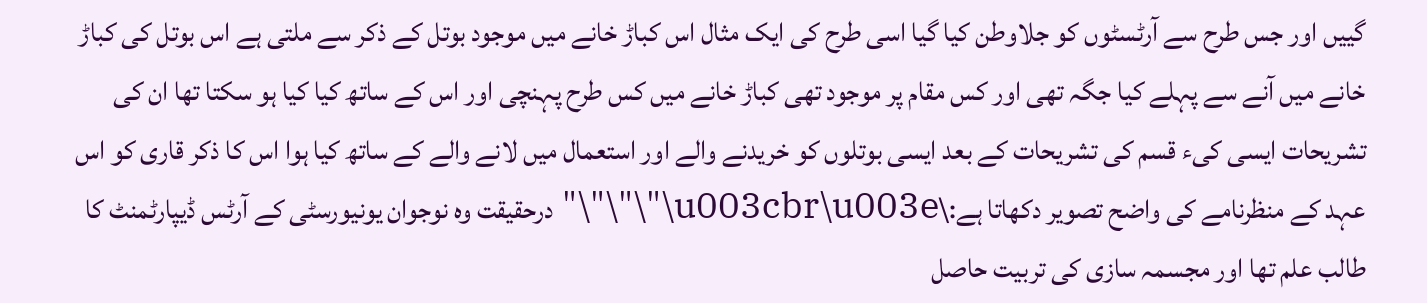گییں اور جس طرح سے آرٹسٹوں کو جلاوطن کیا گیا اسی طرح کی ایک مثال اس کباڑ خانے میں موجود بوتل کے ذکر سے ملتی ہے اس بوتل کی کباڑ خانے میں آنے سے پہلے كیا جگہ تھی اور کس مقام پر موجود تھی كباڑ خانے میں کس طرح پہنچی اور اس كے ساتھ کیا کیا ہو سکتا تھا ان کی تشریحات ایسی کیء قسم کی تشریحات کے بعد ایسی بوتلوں کو خریدنے والے اور استعمال میں لانے والے کے ساتھ کیا ہوا اس کا ذکر قاری کو اس عہد کے منظرنامے کی واضح تصویر دکھاتا ہے:\u003cbr\u003e\"\"\"\" درحقیقت وہ نوجوان یونیورسٹی کے آرٹس ڈیپارٹمنٹ کا طالب علم تھا اور مجسمہ سازی کی تربیت حاصل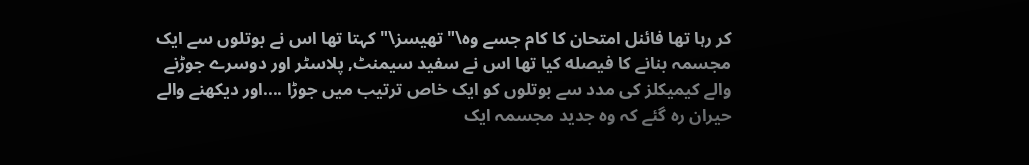کر رہا تھا فائنل امتحان کا کام جسے وہ\" تھیسز\" کہتا تھا اس نے بوتلوں سے ایک مجسمہ بنانے کا فیصله کیا تھا اس نے سفید سیمنٹ, پلاسٹر اور دوسرے جوڑنے والے کیمیکلز کی مدد سے بوتلوں کو ایک خاص ترتیب میں جوڑا ....اور دیکھنے والے حیران رہ گئے کہ وہ جدید مجسمہ ایک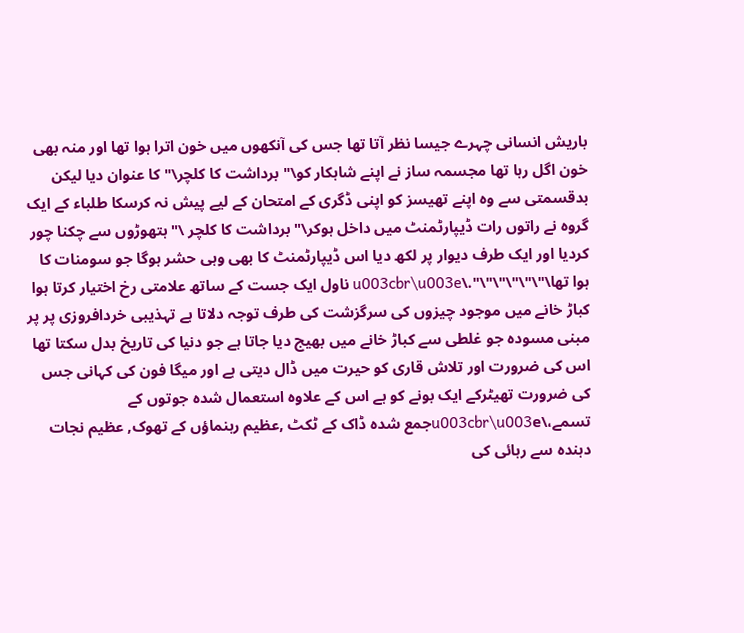باریش انسانی چہرے جیسا نظر آتا تھا جس کی آنکھوں میں خون اترا ہوا تھا اور منہ بھی خون اگل رہا تھا مجسمہ ساز نے اپنے شاہکار کو\" برداشت كا کلچر\" کا عنوان دیا لیکن بدقسمتی سے وہ اپنے تھیسز کو اپنی ڈگری کے امتحان کے لیے پیش نہ کرسکا طلباء کے ایک گروہ نے راتوں رات ڈیپارٹمنٹ میں داخل ہوکر\" برداشت کا کلچر \" ہتھوڑوں سے چکنا چور کردیا اور ایک طرف دیوار پر لکھ دیا اس ڈیپارٹمنٹ کا بھی وہی حشر ہوگا جو سومنات کا ہوا تھا\"\"\"\"\"\".\u003cbr\u003e ناول ایک جست کے ساتھ علامتی رخ اختیار کرتا ہوا کباڑ خانے میں موجود چیزوں کی سرگزشت کی طرف توجہ دلاتا ہے تہذیبی خردافروزی پر پر مبنی مسودہ جو غلطی سے کباڑ خانے میں بھیج دیا جاتا ہے جو دنیا کی تاریخ بدل سکتا تھا اس کی ضرورت اور تلاش قاری کو حیرت میں ڈال دیتی ہے اور میگا فون کی کہانی جس کی ضرورت تھیٹرکے ایک بونے کو ہے اس کے علاوہ استعمال شدہ جوتوں کے تسمے،\u003cbr\u003eجمع شدہ ڈاک کے ٹکٹ ,عظیم رہنماؤں کے تھوک, عظیم نجات دہندہ سے رہائی کی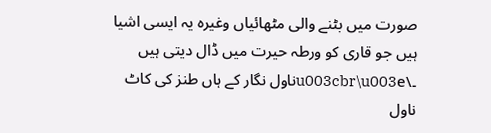صورت میں بٹنے والی مٹھائیاں وغیرہ یہ ایسی اشیا ہیں جو قاری کو ورطہ حیرت میں ڈال دیتی ہیں ۔\u003cbr\u003eناول نگار کے ہاں طنز کی کاٹ ناول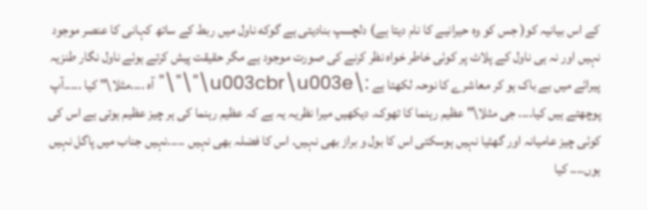کے اس بیانیہ کو( جس کو وه حیرانیے کا نام دیتا ہے) دلچسپ بنادیتی ہے گوكه ناول میں ربط کے ساتھ کہانی کا عنصر موجود نہیں اور نہ ہی ناول کے پلاٹ پر کوئی خاطر خواہ نظر کرنے کی صورت موجود ہے مگر حقیقت پیش کرتے ہوئے ناول نگار طنزیہ پیرائے میں بے باک ہو کر معاشرے کا نوحہ لکھتا ہے :\u003cbr\u003e\"\"\"آہ ....مثلا\" کیا .....آپ پوچھتے ہیں کیا.... جی مثلا\" عظیم رہنما کا تھوک. دیکھیں میرا نظریہ یہ ہے کہ عظیم رہنما کی ہر چیز عظیم ہوتی ہے اس کی کوئی چیز عامیانہ اور گھٹیا نہیں ہوسکتی اس کا بول و براز بھی نہیں. اس کا فضلہ بھی نہیں .....نہیں جناب میں پاگل نہیں ہوں.... کیا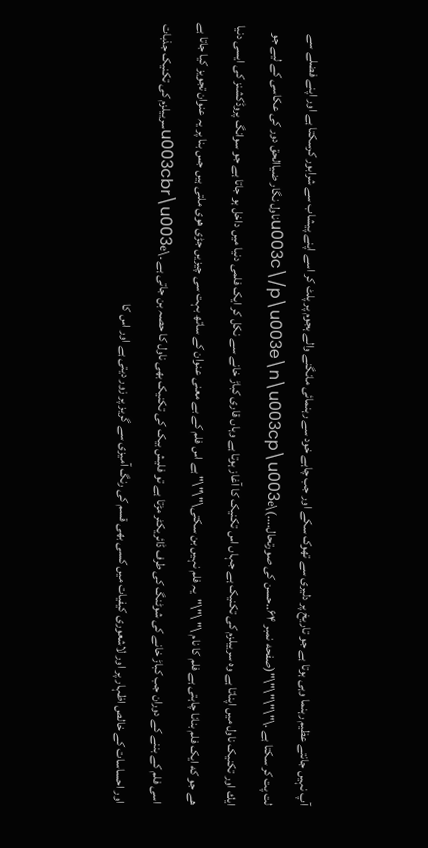آپ نہیں جانتے عظیم رہنما وہی ہوتا ہے جو تاریخ پر دلیری سے تھوک سکے اور جب چاہے خود سے رہنمائی مانگنے والے ہجوم پر پلٹ کر اسے اپنے پیشاب سے شرابور کرسکتا ہے اور اپنے فضلے سے لت پت کر سکتا ہے .\"\"\"\"\"(صفحه نمبر ۶۴..حسن كی صورتحال....)\u003c\/p\u003e\n\u003cp\u003eناول نگار ضیاالحق دور کی عکاسی کے لیے جو ایك اور تکنیک ناول میں اپناتا ہے وه سرییلزم کی تکنیک ہے جہاں اس تکنیک کا آغاز ہوتا ہے وہاں قاری کباڑ خانے سے نکل کر ایک فلمی دنیا میں داخل ہو جاتا ہے جو سوانگ پروڈکشنز کی ایسی دنیا هے جو كه ایک فلم بنانا چاہتی ہے فلم کا نام \" \"\"یہ فلم نہیں بن سکتی\"\"\" ہے اس فلم کے بے معنی عنوان کے ساتھ بہت سی چیزیں جڑی هوی ملتی ہیں جس بنا پر یہ عنوان تجویز کیا جاتا ہے اسی فلم کے بننے کے دوران جب کباڑ خانے کی شوٹنگ کی طرف ڈائریکٹر مڑتا ہے تو فلیش بیک کی تکنیک بھی ناول کا حصہ بن جاتی ہے ۔\u003cbr\u003eسرییلزم کی تکنیک جذبات اور احساسات کے خالص اظہار پر اور لاشعوری کیفیات میں کسی بھی قسم کی رنگ آمیزی سے گریز پر زور دیتی ہے اور اس کا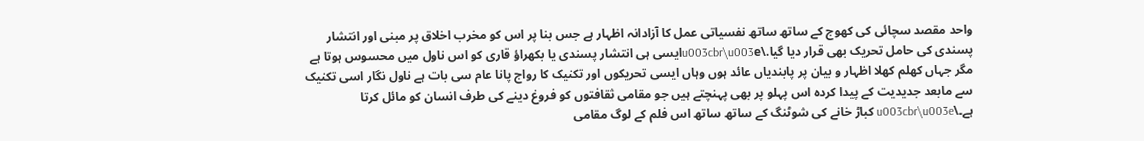واحد مقصد سچائی کی کھوج کے ساتھ ساتھ نفسیاتی عمل کا آزادانہ اظہار ہے جس بنا پر اس کو مخرب اخلاق پر مبنی اور انتشار پسندی کی حامل تحریک بھی قرار دیا گیا.\u003cbr\u003eایسی ہی انتشار پسندی یا بکھراؤ قاری کو اس ناول میں محسوس ہوتا ہے مگر جہاں کھلم کھلا اظہار و بیان پر پابندیاں عائد ہوں وہاں ایسی تحریکوں اور تکنیک کا رواج پانا عام سی بات ہے ناول نگار اسی تکنیک سے مابعد جدیدیت کے پیدا کردہ اس پہلو پر بھی پہنچتے ہیں جو مقامی ثقافتوں کو فروغ دینے کی طرف انسان کو مائل کرتا ہے۔\u003cbr\u003e کباڑ خانے کی شوٹنگ کے ساتھ ساتھ اس فلم کے لوگ مقامی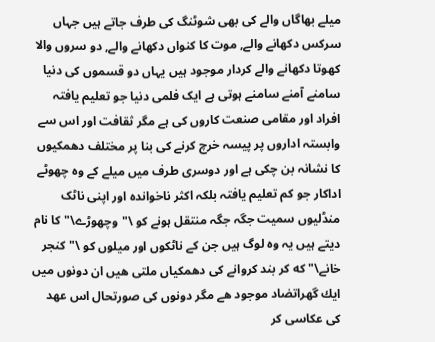میلے بھاگاں والے کی بھی شوٹنگ کی طرف جاتے ہیں جہاں سرکس دکھانے والے, موت کا کنواں دکھانے والے, دو سروں والا کھوتا دکھانے والے کردار موجود ہیں یہاں دو قسموں کی دنیا سامنے آمنے سامنے ہوتی ہے ایک فلمی دنیا جو تعلیم یافتہ افراد اور مقامی صنعت کاروں کی ہے مگر ثقافت اور اس سے وابستہ اداروں پر پیسہ خرچ کرنے کی بنا پر مختلف دھمکیوں کا نشانہ بن چکی ہے اور دوسری طرف میں میلے کے وہ چھوٹے اداکار جو کم تعلیم یافتہ بلکہ اکثر ناخواندہ اور اپنی ناٹک منڈلیوں سمیت جگہ جگہ منتقل ہونے کو \"وچھوڑے\" کا نام دیتے ہیں یہ وہ لوگ ہیں جن کے ناٹكوں اور میلوں كو \"كنجر خانے\" كه كر بند كروانے كی دھمكیاں ملتی هیں ان دونوں میں ایك گهراتضاد موجود هے مگر دونوں كی صورتحال اس عهد كی عكاسی كر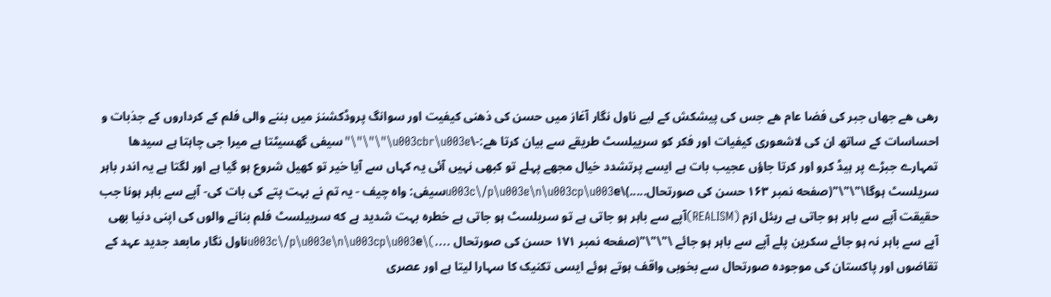رهی هے جهاں جبر كی فضا عام هے جس كی پیشكش كے لیے ناول نگار آغاز میں حسن كی ذهنی كیفیت اور سوانگ پروڈكشنز میں بننے والی فلم كے كرداروں كے جذبات و احساسات كے ساتھ ان كی لاشعوری كیفیات اور فكر كو سرییلسٹ طریقے سے بیان كرتا هے:-\u003cbr\u003e\"\"\"\"سیفی گھسیٹتا ہے میرا جی چاہتا ہے سیدھا تمہارے جبڑے پر ہیڈ کرو اور کرتا جاؤں عجیب بات ہے ایسے پرتشدد خیال مجھے پہلے تو کبھی نہیں آئی یہ کہاں سے آیا خیر تو کھیل شروع ہو گیا ہے اور لگتا ہے یہ اندر باہر سریلسٹ ہوگا\"\"\"(صفحه نمبر ۱۶۳ حسن كی صورتحال.....)\u003c\/p\u003e\n\u003cp\u003eسیفی: واہ چیف - یہ تم نے بہت پتے کی بات کی- آپے سے باہر ہونا جب حقیقت آپے سے باہر ہو جاتی ہے ریئل ازم (REALISM)آپے سے باہر ہو جاتی ہے تو سریلسٹ ہو جاتی ہے خطرہ بہت شدید ہے که سرییلسٹ فلم بنانے والوں کی اپنی دنیا بھی آپے سے باہر نہ ہو جائے سکرین پلے آپے سے باہر ہو جائے \"\"\"(صفحه نمبر ۱۷۱ حسن كی صورتحال ....)\u003c\/p\u003e\n\u003cp\u003eناول نگار مابعد جدید عہد کے تقاضوں اور پاکستان کی موجودہ صورتحال سے بخوبی واقف ہوتے ہوئے ایسی تکنیک کا سہارا لیتا ہے اور عصری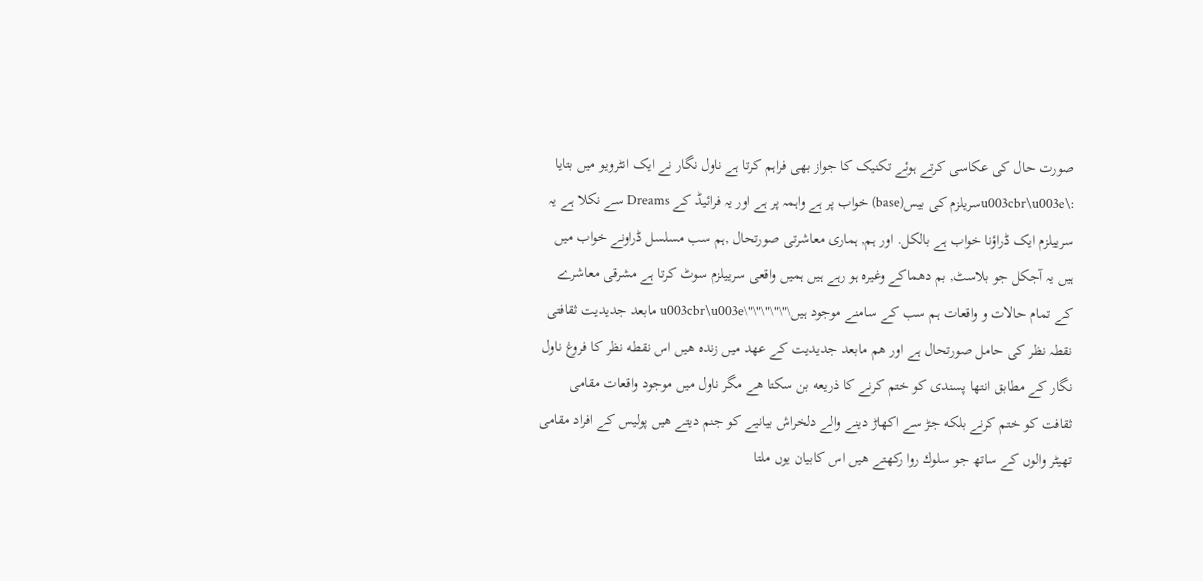صورت حال کی عکاسی کرتے ہوئے تکنیک کا جواز بھی فراہم کرتا ہے ناول نگار نے ایک انٹرویو میں بتایا :\u003cbr\u003eسریلزم کی بیس(base) خواب پر ہے واہمہ پر ہے اور یہ فرائیڈ کے Dreams سے نکلا ہے یہ سرییلزم ایک ڈراؤنا خواب ہے بالکل. اور ہم, ہماری معاشرتی صورتحال ,ہم سب مسلسل ڈراونے خواب میں ہیں یہ آجکل جو بلاسٹ, بم دھماکے وغیرہ ہو رہے ہیں ہمیں واقعی سرییلزم سوٹ کرتا ہے مشرقی معاشرے کے تمام حالات و واقعات ہم سب کے سامنے موجود ہیں\"\"\"\"\"\u003cbr\u003e مابعد جدیدیت ثقافتی نقطہ نظر کی حامل صورتحال ہے اور هم مابعد جدیدیت كے عهد میں زنده هیں اس نقطه نظر كا فروغ ناول نگار كے مطابق انتها پسندی كو ختم كرنے كا ذریعه بن سكتا هے مگر ناول میں موجود واقعات مقامی ثقافت كو ختم كرنے بلكه جڑ سے اكھاڑ دینے والے دلخراش بیانیے كو جنم دیتے هیں پولیس كے افراد مقامی تھیٹر والوں كے ساتھ جو سلوك روا ركھتے هیں اس كابیان یوں ملتا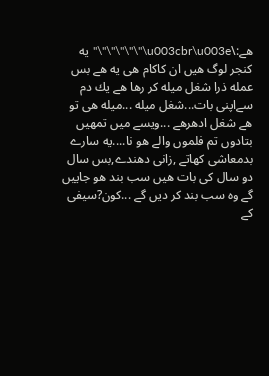هے:\u003cbr\u003e\"\"\"\"\"\"یه كنجر لوگ هیں ان كاكام هی یه هے بس عمله ذرا شغل میله كر رها هے یك دم سےاپنی بات...شغل میله ...میله هی تو هے شغل ادھرهے ...ویسے میں تمهیں بتادوں تم فلموں والے هو نا....یه سارے بدمعاشی كھاتے ,زانی دھندے,بس سال دو سال كی بات هیں سب بند هو جاییں گے وه سب بند كر دیں گے ...كون?سیفی كے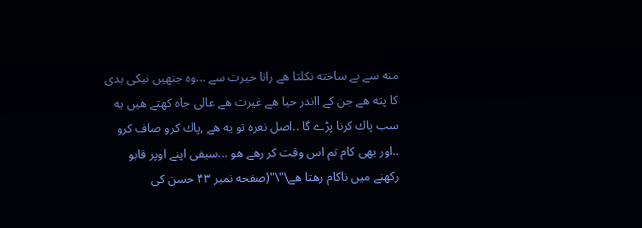منه سے بے ساخته نكلتا هے رانا حیرت سے ...وه جنهیں نیكی بدی كا پته هے جن كے ااندر حیا هے غیرت هے عالی جاه كهتے هیں یه سب پاك كرنا پڑے گا ..اصل نعره تو یه هے ,پاك كرو صاف كرو ..اور یهی كام تم اس وقت كر رهے هو ...سیفی اپنے اوپر قابو ركھنے میں ناكام رهتا هے\"\"(صفحه نمبر ۴۳ حسن كی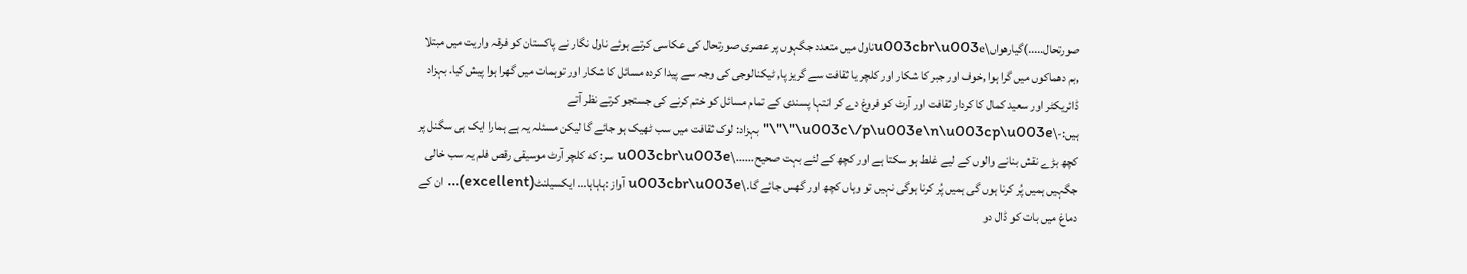صورتحال.....)گیارھواں\u003cbr\u003eناول میں متعدد جگہوں پر عصری صورتحال کی عکاسی کرتے ہوئے ناول نگار نے پاکستان کو فرقہ واریت میں مبتلا ,بم دھماکوں میں گرا ہوا ,خوف اور جبر کا شکار اور کلچر یا ثقافت سے گریز پا, ٹیکنالوجی کی وجہ سے پیدا کردہ مسائل کا شکار اور توہمات میں گھرا ہوا پیش کیا. بہزاد ڈائریکٹر اور سعید کمال کا کردار ثقافت اور آرٹ کو فروغ دے کر انتہا پسندی کے تمام مسائل کو ختم کرنے کی جستجو کرتے نظر آتے ہیں:-\u003c\/p\u003e\n\u003cp\u003e\"\"\" بہزاد: لوک ثقافت میں سب ٹھیک ہو جائے گا لیکن مسئلہ یہ ہے ہمارا ایک ہی سگنل پر کچھ بڑے نقش بنانے والوں کے لیے غلط ہو سکتا ہے اور کچھ کے لئے بہت صحیح......\u003cbr\u003e سر: که کلچر آرٹ موسیقی رقص فلم یہ سب خالی جگہیں ہمیں پُر کرنا ہوں گی ہمیں پُر کرنا ہوگی نہیں تو وہاں کچھ اور گھس جائے گا.\u003cbr\u003e آواز :ہاہاہا... ایکسیلنٹ(excellent)... ان کے دماغ میں بات کو ڈال دو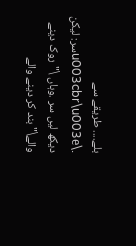بلے.... طریقے سے .\u003cbr\u003eسر: لیکن دیکھ لیں سر .وہاں \"روک دینے والے\" بند کر دینے والے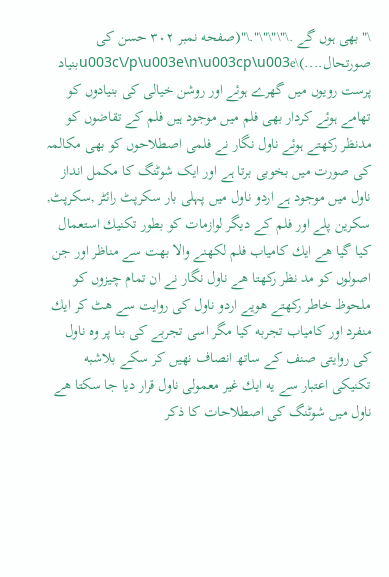\"بھی ہوں گے .\"\"\"\".\"(صفحه نمبر ۳۰۲ حسن كی صورتحال....)\u003c\/p\u003e\n\u003cp\u003eبنیاد پرست رویوں میں گهرے ہوئے اور روشن خیالی کی بنیادوں کو تھامے ہوئے کردار بھی فلم میں موجود ہیں فلم کے تقاضوں کو مدنظر رکھتے ہوئے ناول نگار نے فلمی اصطلاحوں کو بھی مکالمہ کی صورت میں بخوبی برتا ہے اور ایک شوٹنگ كا مکمل انداز ناول میں موجود ہے اردو ناول میں پہلی بار سکرپٹ رائٹر ,سکرپٹ, سکرین پلے اور فلم كے دیگر لوازمات كو بطور تكنیك استعمال كیا گیا هے ایك كامیاب فلم لكھنے والا بهت سے مناظر اور جن اصولوں كو مد نظر ركھتا هے ناول نگار نے ان تمام چیزوں كو ملحوظ خاطر ركھتے هویے اردو ناول كی روایت سے هٹ كر ایك منفرد اور كامیاب تجربه كیا مگر اسی تجربے كی بنا پر وه ناول كی روایتی صنف كے ساتھ انصاف نهیں كر سكے بلاشبه تكنیكی اعتبار سے یه ایك غیر معمولی ناول قرار دیا جا سكتا هے ناول میں شوٹنگ كی اصطلاحات كا ذكر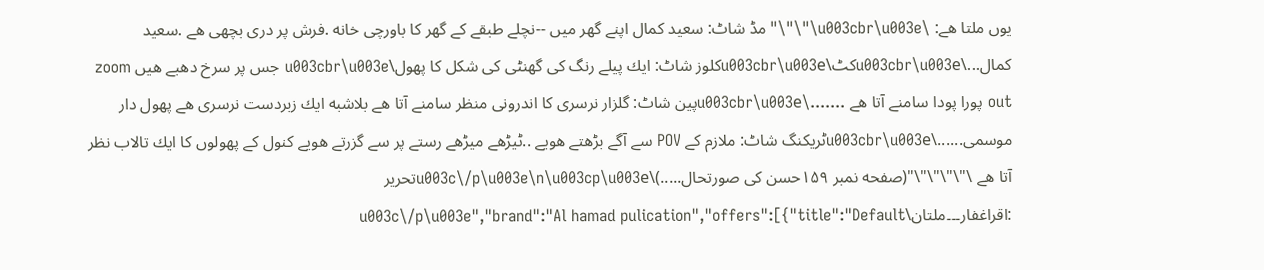یوں ملتا هے: \u003cbr\u003e\"\"\"مڈ شاٹ: سعید كمال اپنے گھر میں --نچلے طبقے كے گھر كا باورچی خانه .فرش پر دری بچھی هے .سعید كمال...\u003cbr\u003eكٹ\u003cbr\u003eكلوز شاٹ: ایك پیلے رنگ كی گھنٹی كی شكل كا پھول\u003cbr\u003e جس پر سرخ دھبے هیں zoom out پورا پودا سامنے آتا هے .......\u003cbr\u003eپین شاٹ: گلزار نرسری كا اندرونی منظر سامنے آتا هے بلاشبه ایك زبردست نرسری هے پھول دار موسمی......\u003cbr\u003eٹریكنگ شاٹ: ملازم كے POV سے آگے بڑھتے هویے ..ٹیڑھے میڑھے رستے پر سے گزرتے هویے كنول كے پھولوں كا ایك تالاب نظر آتا هے \"\"\"\"\"(صفحه نمبر ۱۵۹حسن كی صورتحال.....)\u003c\/p\u003e\n\u003cp\u003eتحریر :اقراغفار۔۔۔ملتان\u003c\/p\u003e","brand":"Al hamad pulication","offers":[{"title":"Default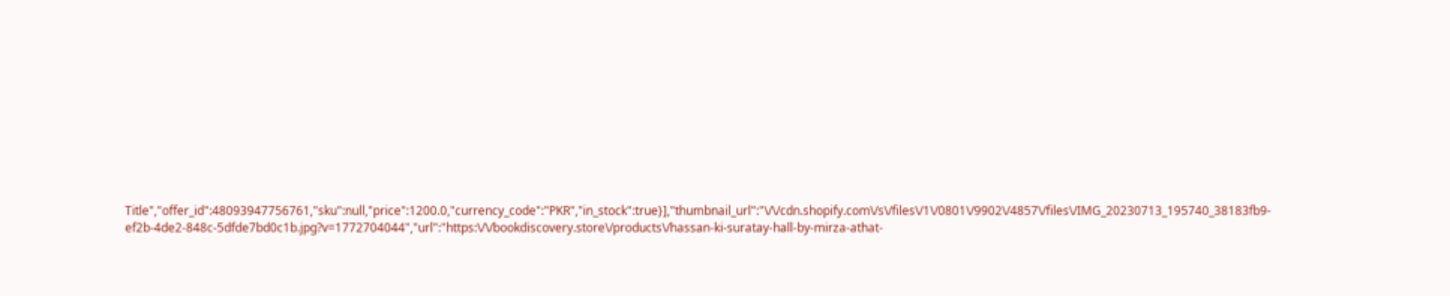Title","offer_id":48093947756761,"sku":null,"price":1200.0,"currency_code":"PKR","in_stock":true}],"thumbnail_url":"\/\/cdn.shopify.com\/s\/files\/1\/0801\/9902\/4857\/files\/IMG_20230713_195740_38183fb9-ef2b-4de2-848c-5dfde7bd0c1b.jpg?v=1772704044","url":"https:\/\/bookdiscovery.store\/products\/hassan-ki-suratay-hall-by-mirza-athat-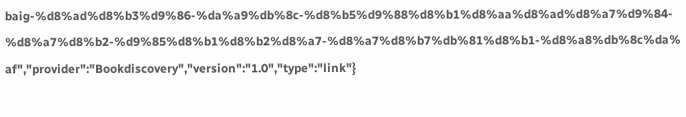baig-%d8%ad%d8%b3%d9%86-%da%a9%db%8c-%d8%b5%d9%88%d8%b1%d8%aa%d8%ad%d8%a7%d9%84-%d8%a7%d8%b2-%d9%85%d8%b1%d8%b2%d8%a7-%d8%a7%d8%b7%db%81%d8%b1-%d8%a8%db%8c%da%af","provider":"Bookdiscovery","version":"1.0","type":"link"}